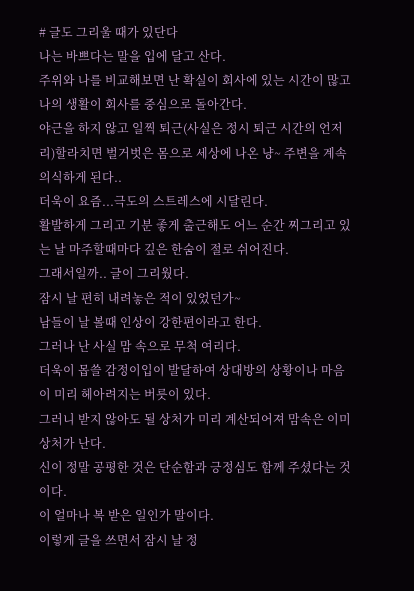# 글도 그리울 때가 있단다
나는 바쁘다는 말을 입에 달고 산다.
주위와 나를 비교해보면 난 확실이 회사에 있는 시간이 많고 나의 생활이 회사를 중심으로 돌아간다.
야근을 하지 않고 일찍 퇴근(사실은 정시 퇴근 시간의 언저리)할라치면 벌거벗은 몸으로 세상에 나온 냥~ 주변을 계속 의식하게 된다..
더욱이 요즘...극도의 스트레스에 시달린다.
활발하게 그리고 기분 좋게 출근해도 어느 순간 찌그리고 있는 날 마주할때마다 깊은 한숨이 절로 쉬어진다.
그래서일까.. 글이 그리웠다.
잠시 날 편히 내려놓은 적이 있었던가~
남들이 날 볼때 인상이 강한편이라고 한다.
그러나 난 사실 맘 속으로 무척 여리다.
더욱이 몹쓸 감정이입이 발달하여 상대방의 상황이나 마음이 미리 헤아려지는 버릇이 있다.
그러니 받지 않아도 될 상처가 미리 계산되어져 맘속은 이미 상처가 난다.
신이 정말 공평한 것은 단순함과 긍정심도 함께 주셨다는 것이다.
이 얼마나 복 받은 일인가 말이다.
이렇게 글을 쓰면서 잠시 날 정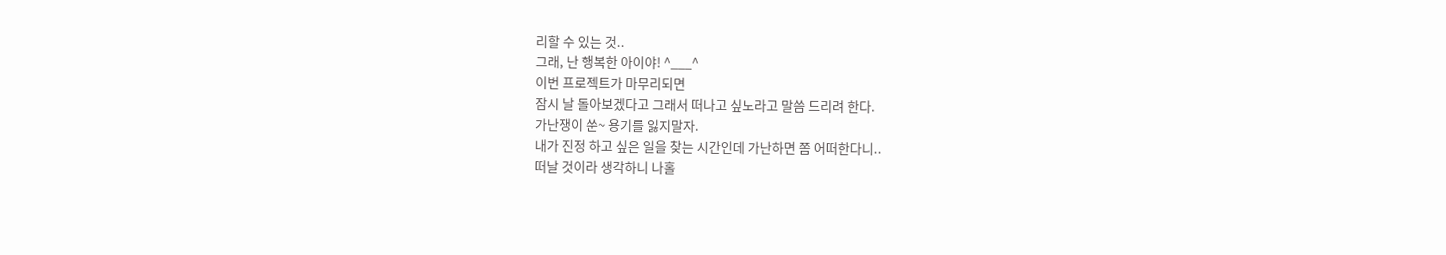리할 수 있는 것..
그래, 난 행복한 아이야! ^___^
이번 프로젝트가 마무리되면
잠시 날 돌아보겠다고 그래서 떠나고 싶노라고 말씀 드리려 한다.
가난쟁이 쑨~ 용기를 잃지말자.
내가 진정 하고 싶은 일을 찾는 시간인데 가난하면 쫌 어떠한다니..
떠날 것이라 생각하니 나홀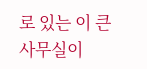로 있는 이 큰 사무실이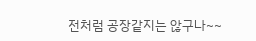전처럼 공장같지는 않구나~~